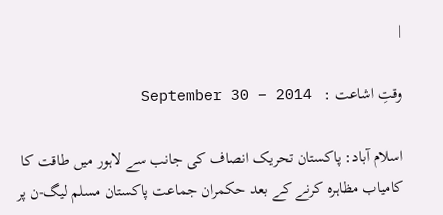|

وقتِ اشاعت :   September 30 – 2014

اسلام آباد: پاکستان تحریک انصاف کی جانب سے لاہور میں طاقت کا کامیاب مظاہرہ کرنے کے بعد حکمران جماعت پاکستان مسلم لیگ-ن پر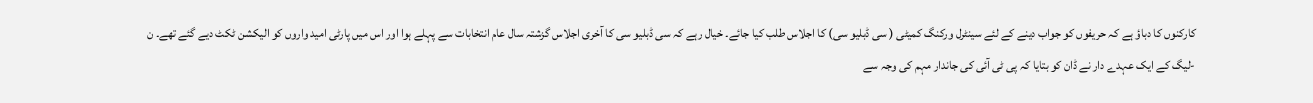کارکنوں کا دباؤ ہے کہ حریفوں کو جواب دینے کے لئے سینٹرل ورکنگ کمیٹی ( سی ڈبلیو سی) کا اجلاس طلب کیا جائے۔ خیال رہے کہ سی ڈبلیو سی کا آخری اجلاس گزشتہ سال عام انتخابات سے پہلے ہوا اور اس میں پارٹی امید واروں کو الیکشن ٹکٹ دیے گئے تھے۔ ن -لیگ کے ایک عہدے دار نے ڈان کو بتایا کہ پی ٹی آئی کی جاندار مہم کی وجہ سے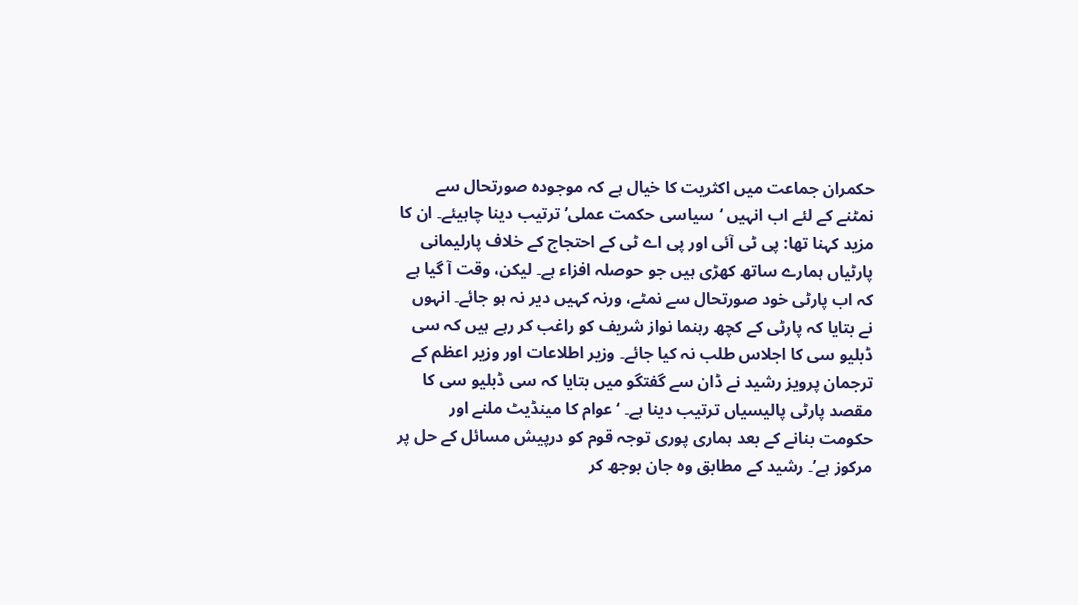حکمران جماعت میں اکثریت کا خیال ہے کہ موجودہ صورتحال سے نمٹنے کے لئے اب انہیں ‘سیاسی حکمت عملی’ ترتیب دینا چاہیئے۔ ان کا مزید کہنا تھا: پی ٹی آئی اور پی اے ٹی کے احتجاج کے خلاف پارلیمانی پارٹیاں ہمارے ساتھ کھڑی ہیں جو حوصلہ افزاء ہے۔ لیکن، وقت آ گیا ہے کہ اب پارٹی خود صورتحال سے نمٹے، ورنہ کہیں دیر نہ ہو جائے۔ انہوں نے بتایا کہ پارٹی کے کچھ رہنما نواز شریف کو راغب کر رہے ہیں کہ سی ڈبلیو سی کا اجلاس طلب نہ کیا جائے۔ وزیر اطلاعات اور وزیر اعظم کے ترجمان پرویز رشید نے ڈان سے گفتگو میں بتایا کہ سی ڈبلیو سی کا مقصد پارٹی پالیسیاں ترتیب دینا ہے۔ ‘عوام کا مینڈیٹ ملنے اور حکومت بنانے کے بعد ہماری پوری توجہ قوم کو درپیش مسائل کے حل پر مرکوز ہے’۔ رشید کے مطابق وہ جان بوجھ کر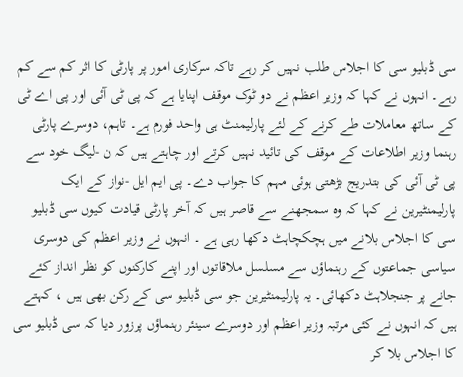سی ڈبلیو سی کا اجلاس طلب نہیں کر رہے تاکہ سرکاری امور پر پارٹی کا اثر کم سے کم رہے۔ انہوں نے کہا کہ وزیر اعظم نے دو ٹوک موقف اپنایا ہے کہ پی ٹی آئی اور پی اے ٹی کے ساتھ معاملات طے کرنے کے لئے پارلیمنٹ ہی واحد فورم ہے۔ تاہم، دوسرے پارٹی رہنما وزیر اطلاعات کے موقف کی تائید نہیں کرتے اور چاہتے ہیں کہ ن -لیگ خود سے پی ٹی آئی کی بتدریج بڑھتی ہوئی مہم کا جواب دے۔ پی ایم ایل -نواز کے ایک پارلیمنٹیرین نے کہا کہ وہ سمجھنے سے قاصر ہیں کہ آخر پارٹی قیادت کیوں سی ڈبلیو سی کا اجلاس بلانے میں ہچکچاہٹ دکھا رہی ہے ۔ انہوں نے وزیر اعظم کی دوسری سیاسی جماعتوں کے رہنماؤں سے مسلسل ملاقاتوں اور اپنے کارکنوں کو نظر انداز کئے جانے پر جنجلاہٹ دکھائی۔ یہ پارلیمنٹیرین جو سی ڈبلیو سی کے رکن بھی ہیں ، کہتے ہیں کہ انہوں نے کئی مرتبہ وزیر اعظم اور دوسرے سینئر رہنماؤں پرزور دیا کہ سی ڈبلیو سی کا اجلاس بلا کر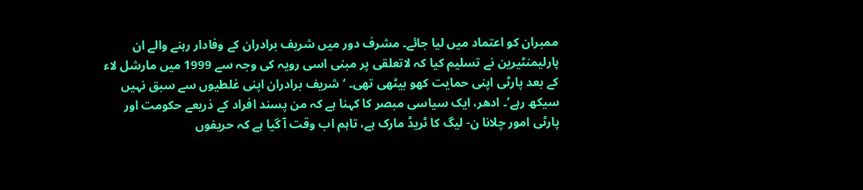ممبران کو اعتماد میں لیا جائے۔ مشرف دور میں شریف برادران کے وفادار رہنے والے ان پارلیمنٹیرین نے تسلیم کیا کہ لاتعلقی پر مبنی اسی رویہ کی وجہ سے 1999 میں مارشل لاء کے بعد پارٹی اپنی حمایت کھو بیٹھی تھی۔ ‘شریف برادران اپنی غلطیوں سے سبق نہیں سیکھ رہے’۔ ادھر، ایک سیاسی مبصر کا کہنا ہے کہ من پسند افراد کے ذریعے حکومت اور پارٹی امور چلانا ن- لیگ کا ٹریڈ مارک ہے، تاہم اب وقت آ گیا ہے کہ حریفوں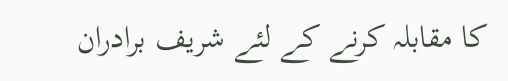کا مقابلہ کرنے کے لئے شریف برادران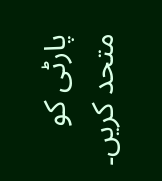پارٹی کو متحد کریں۔